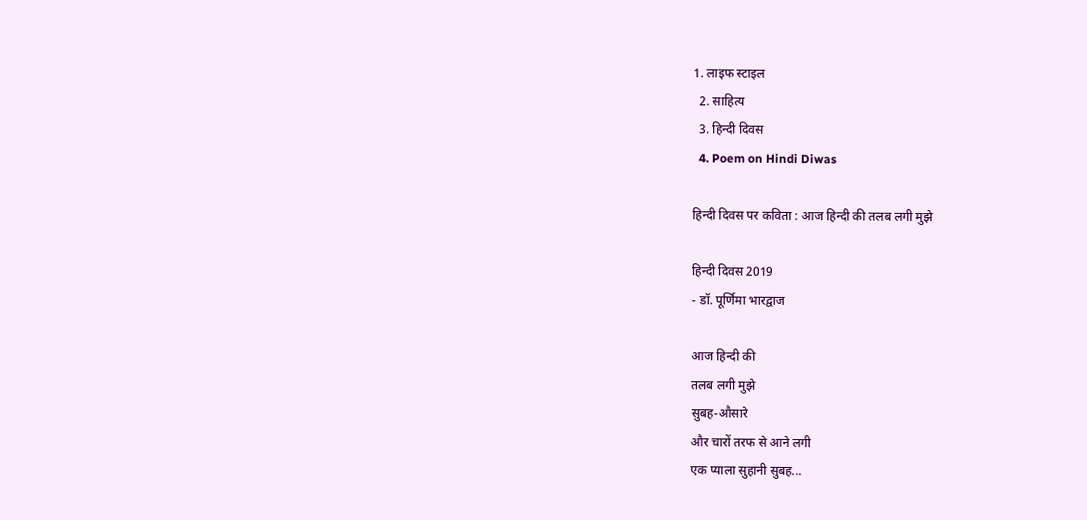1. लाइफ स्‍टाइल
  2. साहित्य
  3. हिन्दी दिवस
  4. Poem on Hindi Diwas

हिन्दी दिवस पर कविता : आज हिन्दी की तलब लगी मुझे

हिन्दी दिवस 2019
- डॉ. पूर्णिमा भारद्वाज

आज हिन्दी की
तलब लगी मुझे
सुबह-औसारे
और चारों तरफ से आने लगी
एक प्याला सुहानी सुबह...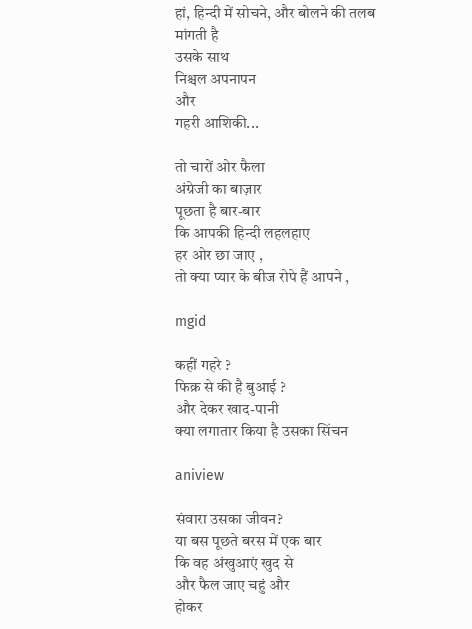हां, हिन्दी में सोचने, और बोलने की तलब
मांगती है
उसके साथ
निश्चल अपनापन
और
गहरी आशिकी...

तो चारों ओर फैला
अंग्रेजी का बाज़ार
पूछता है बार-बार
कि आपकी हिन्दी लहलहाए
हर ओर छा जाए ,
तो क्या प्यार के बीज रोपे हैं आपने ,

mgid

कहीं गहरे ?
फिक्र से की है बुआई ?
और देकर खाद-पानी
क्या लगातार किया है उसका सिंचन

aniview

संवारा उसका जीवन?
या बस पूछते बरस में एक बार
कि वह अंखुआएं खुद से
और फैल जाए चहुं और
होकर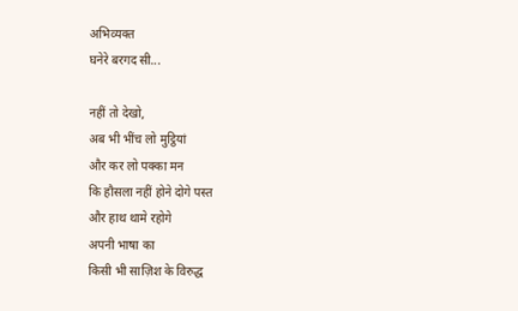अभिव्यक्त
घनेरे बरगद सी...

नहीं तो देखो,
अब भी भींच लो मुट्ठियां
और कर लो पक्का मन
कि हौसला नहीं होने दोगे पस्त
और हाथ थामे रहोगे
अपनी भाषा का
किसी भी साज़िश के विरुद्ध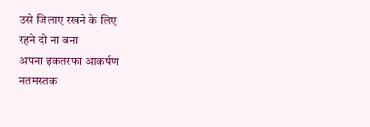उसे जिलाए रखने के लिए
रहने दो ना बना
अपना इकतरफा आकर्षण
नतमस्तक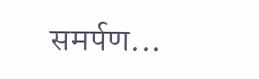समर्पण...